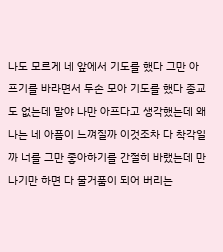나도 모르게 네 앞에서 기도를 했다 그만 아프기를 바라면서 두손 모아 기도를 했다 종교도 없는데 말야 나만 아프다고 생각했는데 왜 나는 네 아픔이 느껴질까 이것조차 다 착각일까 너를 그만 좋아하기를 간절히 바랬는데 만나기만 하면 다 물거품이 되어 버리는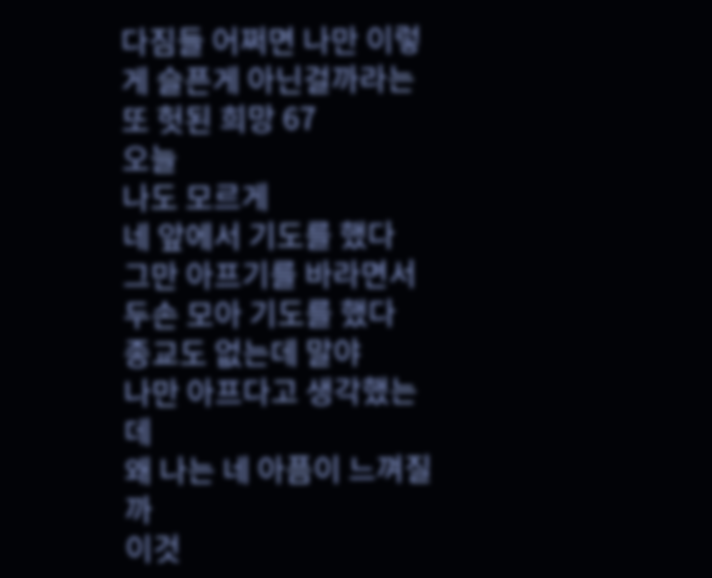다짐들 어쩌면 나만 이렇게 슬픈게 아닌걸까라는 또 헛된 희망 67
오늘
나도 모르게
네 앞에서 기도를 했다
그만 아프기를 바라면서
두손 모아 기도를 했다
종교도 없는데 말야
나만 아프다고 생각했는데
왜 나는 네 아픔이 느껴질까
이것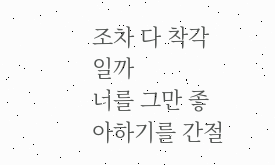조차 다 착각일까
너를 그만 좋아하기를 간절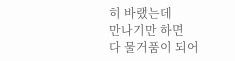히 바랬는데
만나기만 하면
다 물거품이 되어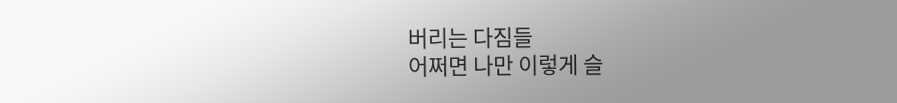버리는 다짐들
어쩌면 나만 이렇게 슬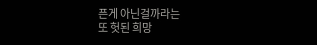픈게 아닌걸까라는
또 헛된 희망